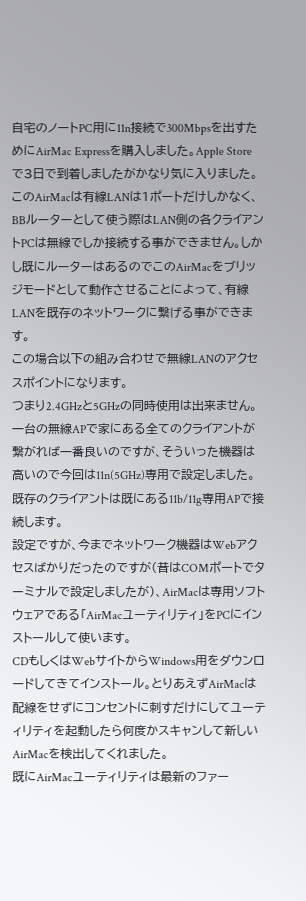自宅のノートPC用に11n接続で300Mbpsを出すためにAirMac Expressを購入しました。Apple Storeで3日で到着しましたがかなり気に入りました。
このAirMacは有線LANは1ポートだけしかなく、BBルーターとして使う際はLAN側の各クライアントPCは無線でしか接続する事ができません。しかし既にルーターはあるのでこのAirMacをブリッジモードとして動作させることによって、有線LANを既存のネットワークに繋げる事ができます。
この場合以下の組み合わせで無線LANのアクセスポイントになります。
つまり2.4GHzと5GHzの同時使用は出来ません。一台の無線APで家にある全てのクライアントが繋がれば一番良いのですが、そういった機器は高いので今回は11n(5GHz)専用で設定しました。既存のクライアントは既にある11b/11g専用APで接続します。
設定ですが、今までネットワーク機器はWebアクセスばかりだったのですが(昔はCOMポートでターミナルで設定しましたが)、AirMacは専用ソフトウェアである「AirMacユーティリティ」をPCにインストールして使います。
CDもしくはWebサイトからWindows用をダウンロードしてきてインストール。とりあえずAirMacは配線をせずにコンセントに刺すだけにしてユーティリティを起動したら何度かスキャンして新しいAirMacを検出してくれました。
既にAirMacユーティリティは最新のファー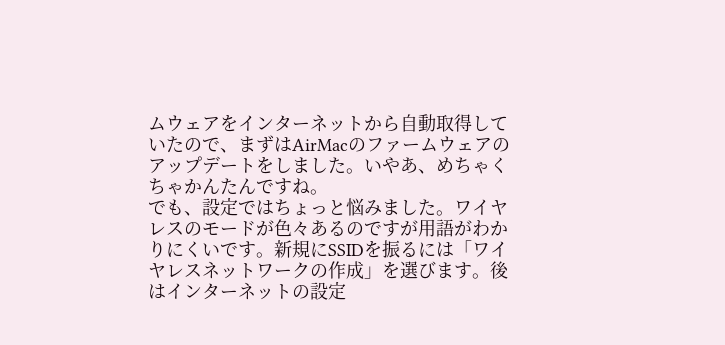ムウェアをインターネットから自動取得していたので、まずはAirMacのファームウェアのアップデートをしました。いやあ、めちゃくちゃかんたんですね。
でも、設定ではちょっと悩みました。ワイヤレスのモードが色々あるのですが用語がわかりにくいです。新規にSSIDを振るには「ワイヤレスネットワークの作成」を選びます。後はインターネットの設定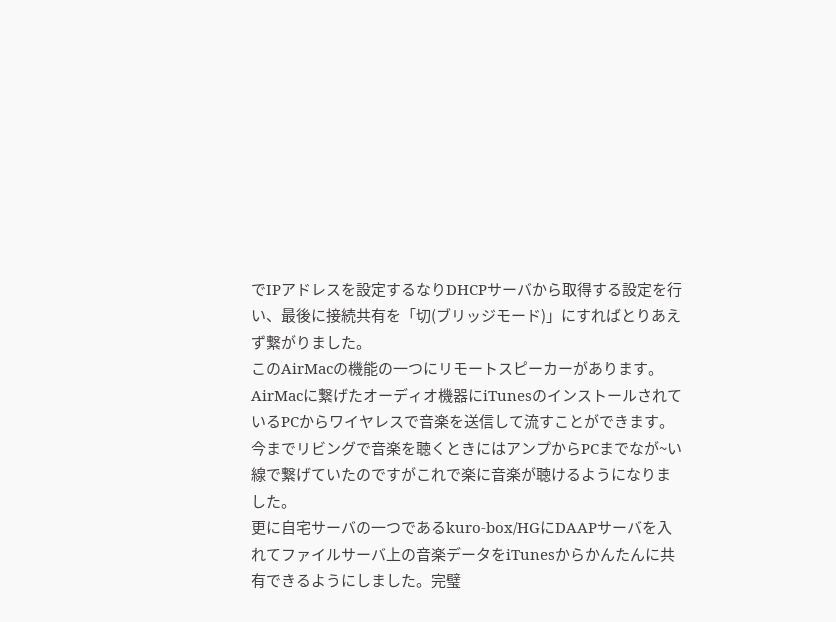でIPアドレスを設定するなりDHCPサーバから取得する設定を行い、最後に接続共有を「切(ブリッジモード)」にすればとりあえず繋がりました。
このAirMacの機能の一つにリモートスピーカーがあります。AirMacに繋げたオーディオ機器にiTunesのインストールされているPCからワイヤレスで音楽を送信して流すことができます。
今までリビングで音楽を聴くときにはアンプからPCまでなが~い線で繋げていたのですがこれで楽に音楽が聴けるようになりました。
更に自宅サーバの一つであるkuro-box/HGにDAAPサーバを入れてファイルサーバ上の音楽データをiTunesからかんたんに共有できるようにしました。完璧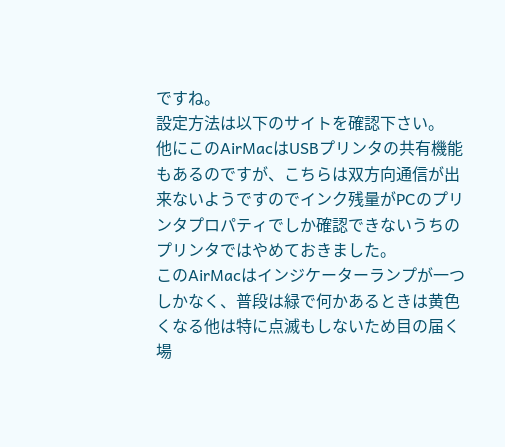ですね。
設定方法は以下のサイトを確認下さい。
他にこのAirMacはUSBプリンタの共有機能もあるのですが、こちらは双方向通信が出来ないようですのでインク残量がPCのプリンタプロパティでしか確認できないうちのプリンタではやめておきました。
このAirMacはインジケーターランプが一つしかなく、普段は緑で何かあるときは黄色くなる他は特に点滅もしないため目の届く場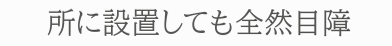所に設置しても全然目障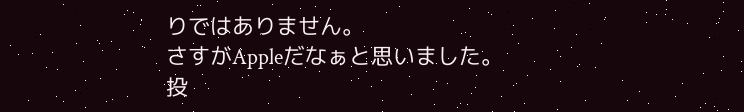りではありません。
さすがAppleだなぁと思いました。
投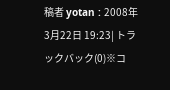稿者 yotan : 2008年3月22日 19:23| トラックバック(0)※コ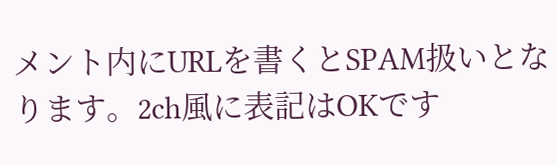メント内にURLを書くとSPAM扱いとなります。2ch風に表記はOKです